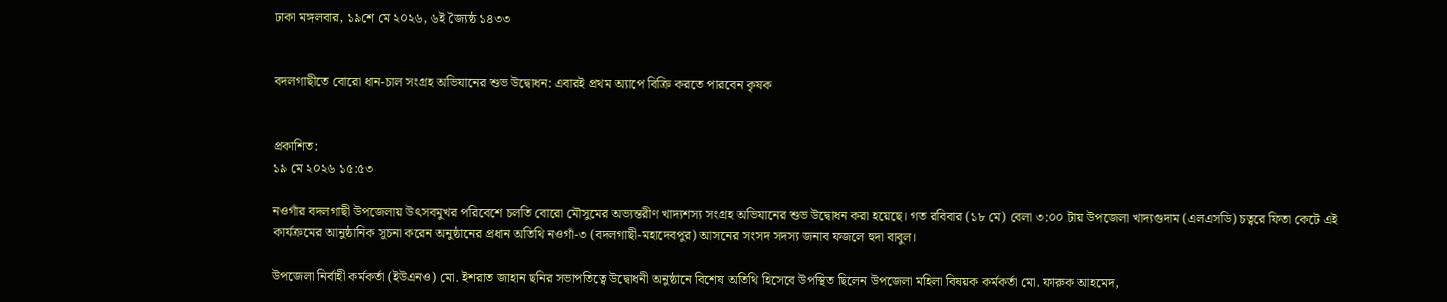ঢাকা মঙ্গলবার, ১৯শে মে ২০২৬, ৬ই জ্যৈষ্ঠ ১৪৩৩


বদলগাছীতে বোরো ধান-চাল সংগ্রহ অভিযানের শুভ উদ্বোধন: এবারই প্রথম অ্যাপে বিক্রি করতে পারবেন কৃষক


প্রকাশিত:
১৯ মে ২০২৬ ১৫:৫৩

নওগাঁর বদলগাছী উপজেলায় উৎসবমুখর পরিবেশে চলতি বোরো মৌসুমের অভ্যন্তরীণ খাদ্যশস্য সংগ্রহ অভিযানের শুভ উদ্বোধন করা হয়েছে। গত রবিবার (১৮ মে) বেলা ৩:০০ টায় উপজেলা খাদ্যগুদাম (এলএসডি) চত্বরে ফিতা কেটে এই কার্যক্রমের আনুষ্ঠানিক সূচনা করেন অনুষ্ঠানের প্রধান অতিথি নওগাঁ-৩ (বদলগাছী-মহাদেবপুর) আসনের সংসদ সদস্য জনাব ফজলে হুদা বাবুল।

উপজেলা নির্বাহী কর্মকর্তা (ইউএনও) মো. ইশরাত জাহান ছনির সভাপতিত্বে উদ্বোধনী অনুষ্ঠানে বিশেষ অতিথি হিসেবে উপস্থিত ছিলেন উপজেলা মহিলা বিষয়ক কর্মকর্তা মো. ফারুক আহমেদ,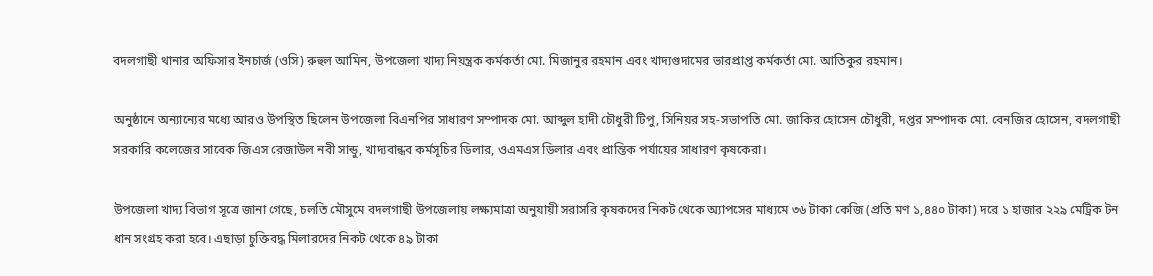বদলগাছী থানার অফিসার ইনচার্জ (ওসি) রুহুল আমিন, উপজেলা খাদ্য নিয়ন্ত্রক কর্মকর্তা মো. মিজানুর রহমান এবং খাদ্যগুদামের ভারপ্রাপ্ত কর্মকর্তা মো. আতিকুর রহমান।

অনুষ্ঠানে অন্যান্যের মধ্যে আরও উপস্থিত ছিলেন উপজেলা বিএনপির সাধারণ সম্পাদক মো. আব্দুল হাদী চৌধুরী টিপু, সিনিয়র সহ-সভাপতি মো. জাকির হোসেন চৌধুরী, দপ্তর সম্পাদক মো. বেনজির হোসেন, বদলগাছী সরকারি কলেজের সাবেক জিএস রেজাউল নবী সান্ডু, খাদ্যবান্ধব কর্মসূচির ডিলার, ওএমএস ডিলার এবং প্রান্তিক পর্যায়ের সাধারণ কৃষকেরা।

উপজেলা খাদ্য বিভাগ সূত্রে জানা গেছে, চলতি মৌসুমে বদলগাছী উপজেলায় লক্ষ্যমাত্রা অনুযায়ী সরাসরি কৃষকদের নিকট থেকে অ্যাপসের মাধ্যমে ৩৬ টাকা কেজি (প্রতি মণ ১,৪৪০ টাকা) দরে ১ হাজার ২২৯ মেট্রিক টন ধান সংগ্রহ করা হবে। এছাড়া চুক্তিবদ্ধ মিলারদের নিকট থেকে ৪৯ টাকা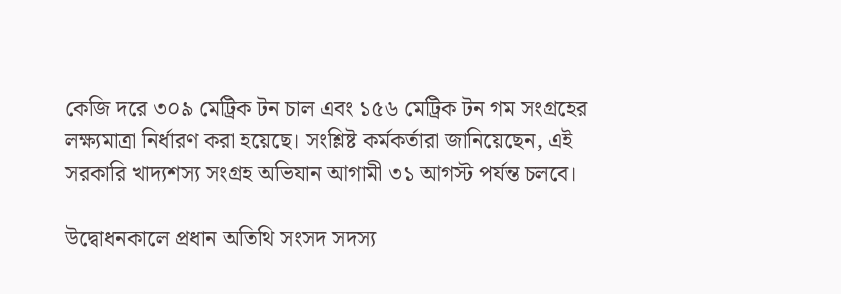কেজি দরে ৩০৯ মেট্রিক টন চাল এবং ১৫৬ মেট্রিক টন গম সংগ্রহের লক্ষ্যমাত্রা নির্ধারণ করা হয়েছে। সংশ্লিষ্ট কর্মকর্তারা জানিয়েছেন, এই সরকারি খাদ্যশস্য সংগ্রহ অভিযান আগামী ৩১ আগস্ট পর্যন্ত চলবে।

উদ্বোধনকালে প্রধান অতিথি সংসদ সদস্য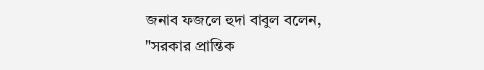জনাব ফজলে হুদা বাবুল বলেন, "সরকার প্রান্তিক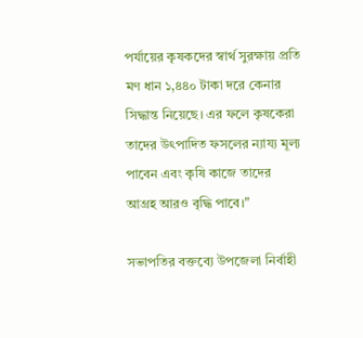পর্যায়ের কৃষকদের স্বার্থ সুরক্ষায় প্রতি মণ ধান ১,৪৪০ টাকা দরে কেনার সিদ্ধান্ত নিয়েছে। এর ফলে কৃষকেরা তাদের উৎপাদিত ফসলের ন্যায্য মূল্য পাবেন এবং কৃষি কাজে তাদের আগ্রহ আরও বৃদ্ধি পাবে।"

সভাপতির বক্তব্যে উপজেলা নির্বাহী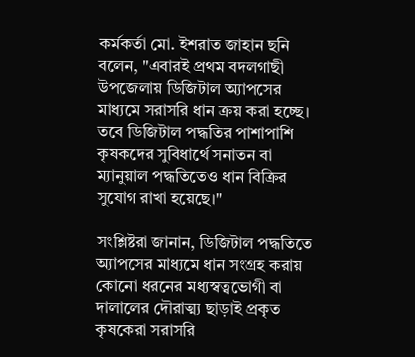কর্মকর্তা মো. ইশরাত জাহান ছনি বলেন, "এবারই প্রথম বদলগাছী উপজেলায় ডিজিটাল অ্যাপসের মাধ্যমে সরাসরি ধান ক্রয় করা হচ্ছে। তবে ডিজিটাল পদ্ধতির পাশাপাশি কৃষকদের সুবিধার্থে সনাতন বা ম্যানুয়াল পদ্ধতিতেও ধান বিক্রির সুযোগ রাখা হয়েছে।"

সংশ্লিষ্টরা জানান, ডিজিটাল পদ্ধতিতে অ্যাপসের মাধ্যমে ধান সংগ্রহ করায় কোনো ধরনের মধ্যস্বত্বভোগী বা দালালের দৌরাত্ম্য ছাড়াই প্রকৃত কৃষকেরা সরাসরি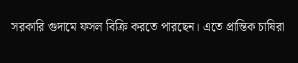সরকারি গুদামে ফসল বিক্রি করতে পারছেন। এতে প্রান্তিক চাষিরা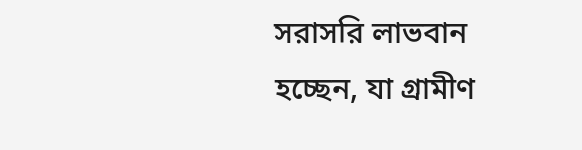সরাসরি লাভবান হচ্ছেন, যা গ্রামীণ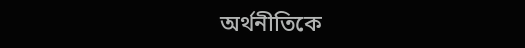অর্থনীতিকে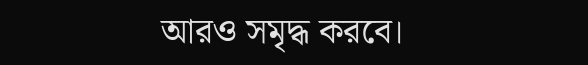আরও সমৃদ্ধ করবে।